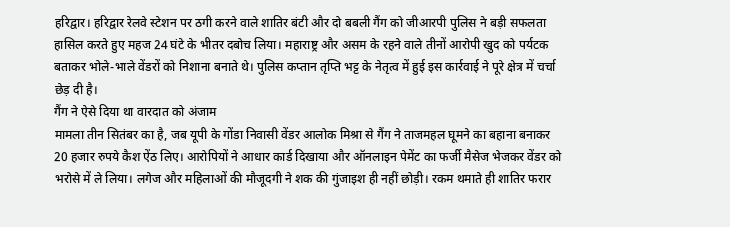हरिद्वार। हरिद्वार रेलवे स्टेशन पर ठगी करने वाले शातिर बंटी और दो बबली गैंग को जीआरपी पुलिस ने बड़ी सफलता हासिल करते हुए महज 24 घंटे के भीतर दबोच लिया। महाराष्ट्र और असम के रहने वाले तीनों आरोपी खुद को पर्यटक बताकर भोले-भाले वेंडरों को निशाना बनाते थे। पुलिस कप्तान तृप्ति भट्ट के नेतृत्व में हुई इस कार्रवाई ने पूरे क्षेत्र में चर्चा छेड़ दी है।
गैंग ने ऐसे दिया था वारदात को अंजाम
मामला तीन सितंबर का है, जब यूपी के गोंडा निवासी वेंडर आलोक मिश्रा से गैंग ने ताजमहल घूमने का बहाना बनाकर 20 हजार रुपये कैश ऐंठ लिए। आरोपियों ने आधार कार्ड दिखाया और ऑनलाइन पेमेंट का फर्जी मैसेज भेजकर वेंडर को भरोसे में ले लिया। लगेज और महिलाओं की मौजूदगी ने शक की गुंजाइश ही नहीं छोड़ी। रकम थमाते ही शातिर फरार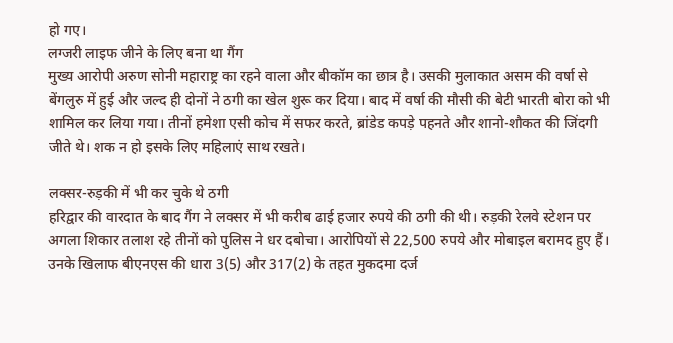हो गए।
लग्जरी लाइफ जीने के लिए बना था गैंग
मुख्य आरोपी अरुण सोनी महाराष्ट्र का रहने वाला और बीकॉम का छात्र है। उसकी मुलाकात असम की वर्षा से बेंगलुरु में हुई और जल्द ही दोनों ने ठगी का खेल शुरू कर दिया। बाद में वर्षा की मौसी की बेटी भारती बोरा को भी शामिल कर लिया गया। तीनों हमेशा एसी कोच में सफर करते, ब्रांडेड कपड़े पहनते और शानो-शौकत की जिंदगी जीते थे। शक न हो इसके लिए महिलाएं साथ रखते।

लक्सर-रुड़की में भी कर चुके थे ठगी
हरिद्वार की वारदात के बाद गैंग ने लक्सर में भी करीब ढाई हजार रुपये की ठगी की थी। रुड़की रेलवे स्टेशन पर अगला शिकार तलाश रहे तीनों को पुलिस ने धर दबोचा। आरोपियों से 22,500 रुपये और मोबाइल बरामद हुए हैं। उनके खिलाफ बीएनएस की धारा 3(5) और 317(2) के तहत मुकदमा दर्ज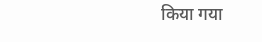किया गया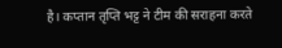है। कप्तान तृप्ति भट्ट ने टीम की सराहना करते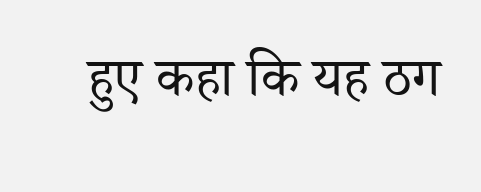हुए कहा कि यह ठग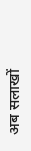अब सलाखों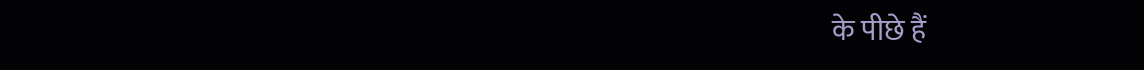के पीछे हैं